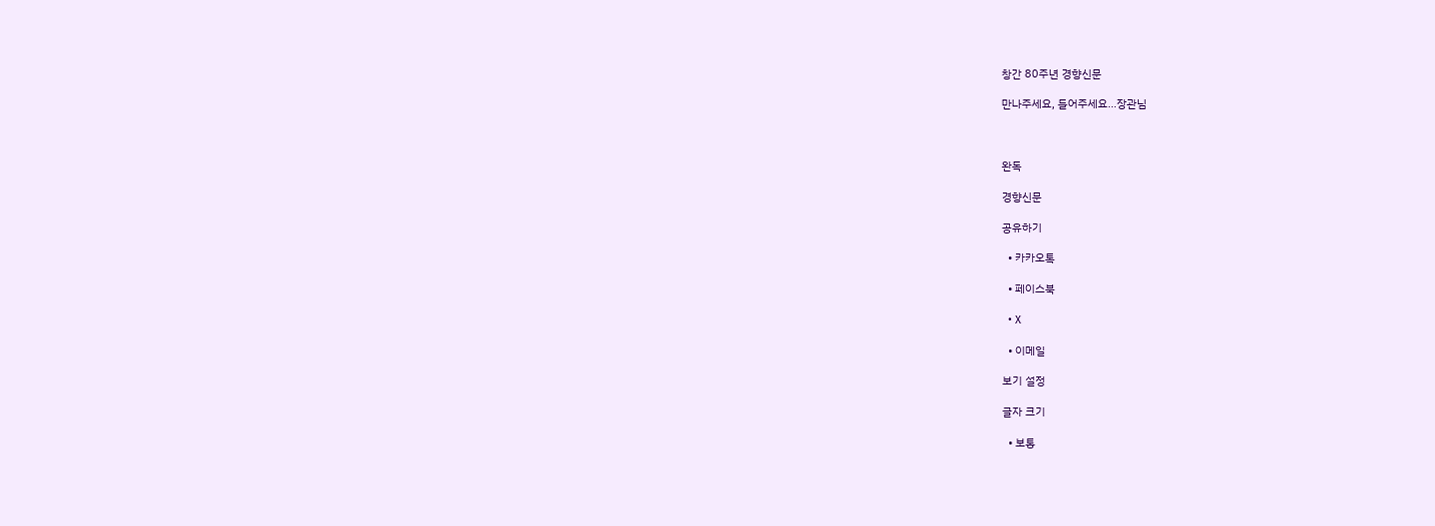창간 80주년 경향신문

만나주세요, 들어주세요…장관님



완독

경향신문

공유하기

  • 카카오톡

  • 페이스북

  • X

  • 이메일

보기 설정

글자 크기

  • 보통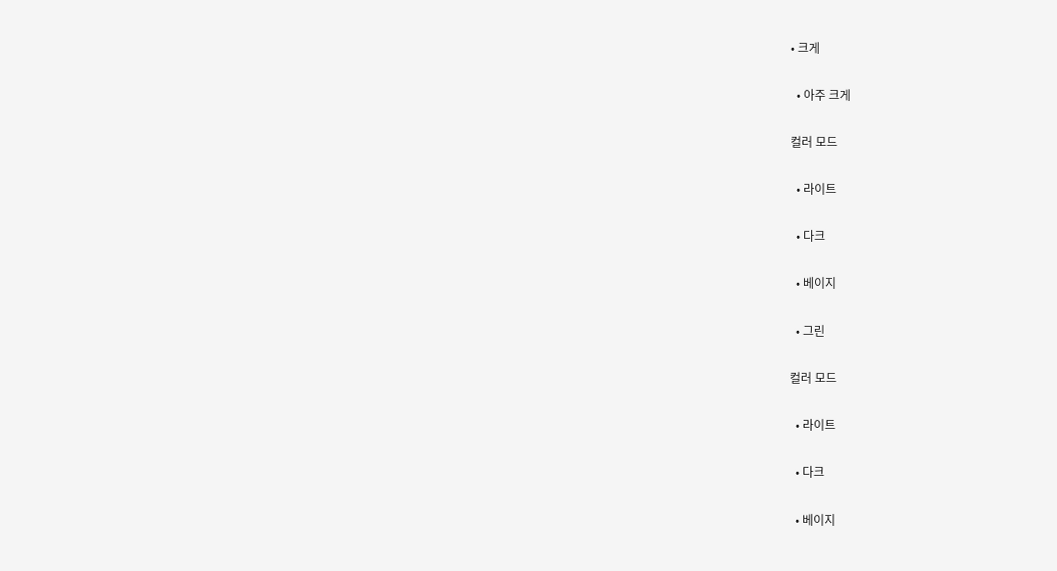• 크게

  • 아주 크게

컬러 모드

  • 라이트

  • 다크

  • 베이지

  • 그린

컬러 모드

  • 라이트

  • 다크

  • 베이지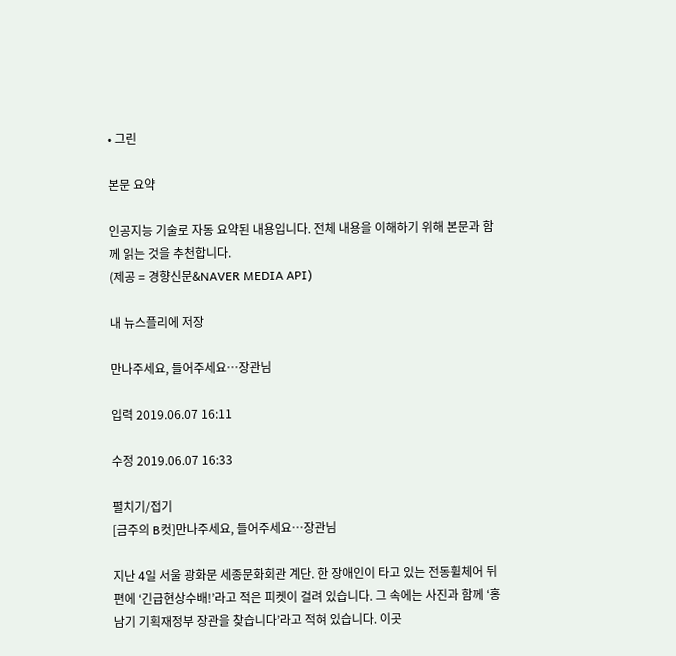• 그린

본문 요약

인공지능 기술로 자동 요약된 내용입니다. 전체 내용을 이해하기 위해 본문과 함께 읽는 것을 추천합니다.
(제공 = 경향신문&NAVER MEDIA API)

내 뉴스플리에 저장

만나주세요, 들어주세요…장관님

입력 2019.06.07 16:11

수정 2019.06.07 16:33

펼치기/접기
[금주의 B컷]만나주세요, 들어주세요…장관님

지난 4일 서울 광화문 세종문화회관 계단. 한 장애인이 타고 있는 전동휠체어 뒤편에 ‘긴급현상수배!’라고 적은 피켓이 걸려 있습니다. 그 속에는 사진과 함께 ‘홍남기 기획재정부 장관을 찾습니다’라고 적혀 있습니다. 이곳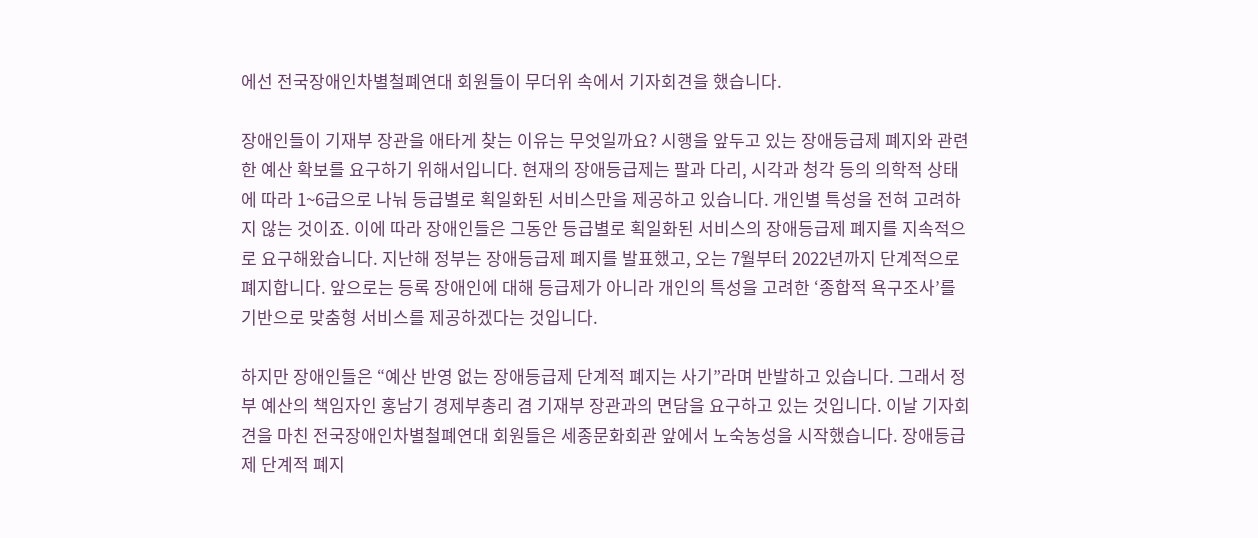에선 전국장애인차별철폐연대 회원들이 무더위 속에서 기자회견을 했습니다.

장애인들이 기재부 장관을 애타게 찾는 이유는 무엇일까요? 시행을 앞두고 있는 장애등급제 폐지와 관련한 예산 확보를 요구하기 위해서입니다. 현재의 장애등급제는 팔과 다리, 시각과 청각 등의 의학적 상태에 따라 1~6급으로 나눠 등급별로 획일화된 서비스만을 제공하고 있습니다. 개인별 특성을 전혀 고려하지 않는 것이죠. 이에 따라 장애인들은 그동안 등급별로 획일화된 서비스의 장애등급제 폐지를 지속적으로 요구해왔습니다. 지난해 정부는 장애등급제 폐지를 발표했고, 오는 7월부터 2022년까지 단계적으로 폐지합니다. 앞으로는 등록 장애인에 대해 등급제가 아니라 개인의 특성을 고려한 ‘종합적 욕구조사’를 기반으로 맞춤형 서비스를 제공하겠다는 것입니다.

하지만 장애인들은 “예산 반영 없는 장애등급제 단계적 폐지는 사기”라며 반발하고 있습니다. 그래서 정부 예산의 책임자인 홍남기 경제부총리 겸 기재부 장관과의 면담을 요구하고 있는 것입니다. 이날 기자회견을 마친 전국장애인차별철폐연대 회원들은 세종문화회관 앞에서 노숙농성을 시작했습니다. 장애등급제 단계적 폐지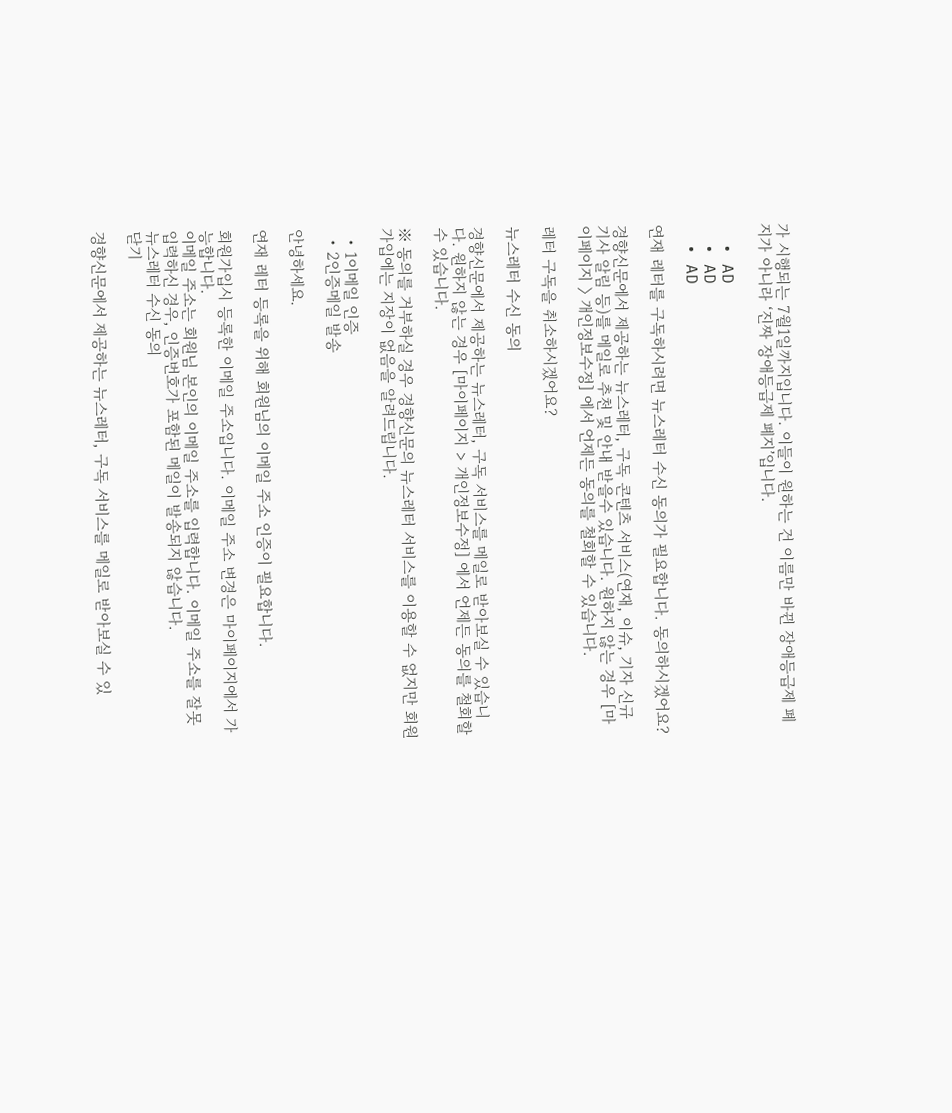가 시행되는 7월1일까지입니다. 이들이 원하는 건 이름만 바뀐 장애등급제 폐지가 아니라 ‘진짜 장애등급제 폐지’입니다.

  • AD
  • AD
  • AD

연재 레터를 구독하시려면 뉴스레터 수신 동의가 필요합니다. 동의하시겠어요?

경향신문에서 제공하는 뉴스레터, 구독 콘텐츠 서비스(연재, 이슈, 기자 신규 기사 알림 등)를 메일로 추천 및 안내 받을수 있습니다. 원하지 않는 경우 [마이페이지 〉 개인정보수정] 에서 언제든 동의를 철회할 수 있습니다.

레터 구독을 취소하시겠어요?

뉴스레터 수신 동의

경향신문에서 제공하는 뉴스레터, 구독 서비스를 메일로 받아보실 수 있습니다. 원하지 않는 경우 [마이페이지 > 개인정보수정] 에서 언제든 동의를 철회할 수 있습니다.

※ 동의를 거부하실 경우 경향신문의 뉴스레터 서비스를 이용할 수 없지만 회원가입에는 지장이 없음을 알려드립니다.

  • 1이메일 인증
  • 2인증메일 발송

안녕하세요.

연재 레터 등록을 위해 회원님의 이메일 주소 인증이 필요합니다.

회원가입시 등록한 이메일 주소입니다. 이메일 주소 변경은 마이페이지에서 가능합니다.
이메일 주소는 회원님 본인의 이메일 주소를 입력합니다. 이메일 주소를 잘못 입력하신 경우, 인증번호가 포함된 메일이 발송되지 않습니다.
뉴스레터 수신 동의
닫기

경향신문에서 제공하는 뉴스레터, 구독 서비스를 메일로 받아보실 수 있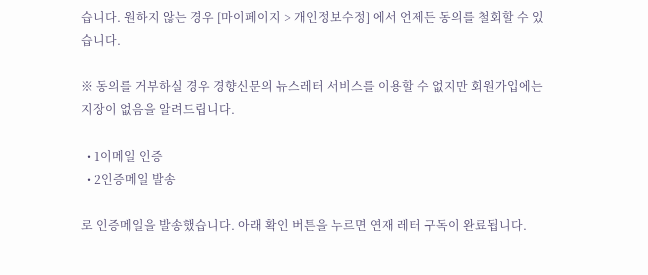습니다. 원하지 않는 경우 [마이페이지 > 개인정보수정] 에서 언제든 동의를 철회할 수 있습니다.

※ 동의를 거부하실 경우 경향신문의 뉴스레터 서비스를 이용할 수 없지만 회원가입에는 지장이 없음을 알려드립니다.

  • 1이메일 인증
  • 2인증메일 발송

로 인증메일을 발송했습니다. 아래 확인 버튼을 누르면 연재 레터 구독이 완료됩니다.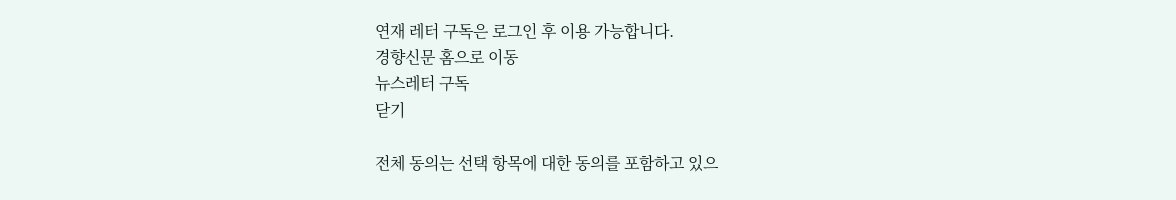연재 레터 구독은 로그인 후 이용 가능합니다.
경향신문 홈으로 이동
뉴스레터 구독
닫기

전체 동의는 선택 항목에 대한 동의를 포함하고 있으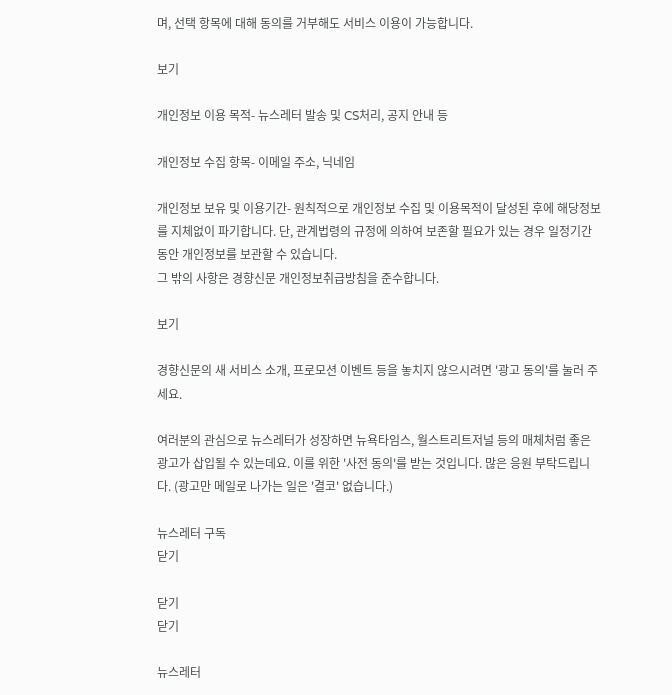며, 선택 항목에 대해 동의를 거부해도 서비스 이용이 가능합니다.

보기

개인정보 이용 목적- 뉴스레터 발송 및 CS처리, 공지 안내 등

개인정보 수집 항목- 이메일 주소, 닉네임

개인정보 보유 및 이용기간- 원칙적으로 개인정보 수집 및 이용목적이 달성된 후에 해당정보를 지체없이 파기합니다. 단, 관계법령의 규정에 의하여 보존할 필요가 있는 경우 일정기간 동안 개인정보를 보관할 수 있습니다.
그 밖의 사항은 경향신문 개인정보취급방침을 준수합니다.

보기

경향신문의 새 서비스 소개, 프로모션 이벤트 등을 놓치지 않으시려면 '광고 동의'를 눌러 주세요.

여러분의 관심으로 뉴스레터가 성장하면 뉴욕타임스, 월스트리트저널 등의 매체처럼 좋은 광고가 삽입될 수 있는데요. 이를 위한 '사전 동의'를 받는 것입니다. 많은 응원 부탁드립니다. (광고만 메일로 나가는 일은 '결코' 없습니다.)

뉴스레터 구독
닫기

닫기
닫기

뉴스레터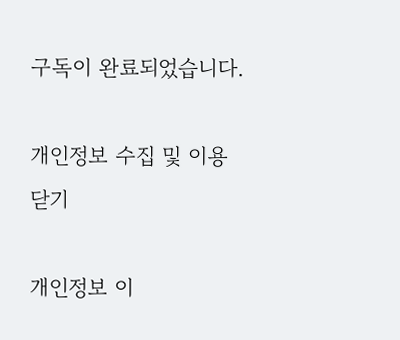구독이 완료되었습니다.

개인정보 수집 및 이용
닫기

개인정보 이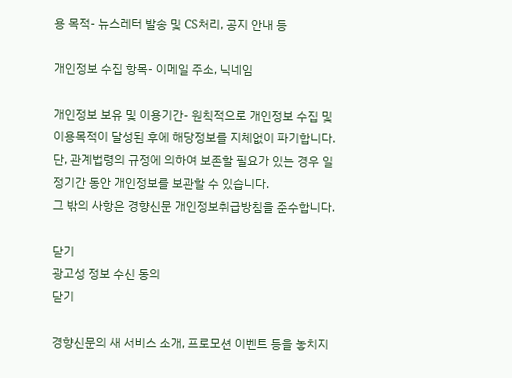용 목적- 뉴스레터 발송 및 CS처리, 공지 안내 등

개인정보 수집 항목- 이메일 주소, 닉네임

개인정보 보유 및 이용기간- 원칙적으로 개인정보 수집 및 이용목적이 달성된 후에 해당정보를 지체없이 파기합니다. 단, 관계법령의 규정에 의하여 보존할 필요가 있는 경우 일정기간 동안 개인정보를 보관할 수 있습니다.
그 밖의 사항은 경향신문 개인정보취급방침을 준수합니다.

닫기
광고성 정보 수신 동의
닫기

경향신문의 새 서비스 소개, 프로모션 이벤트 등을 놓치지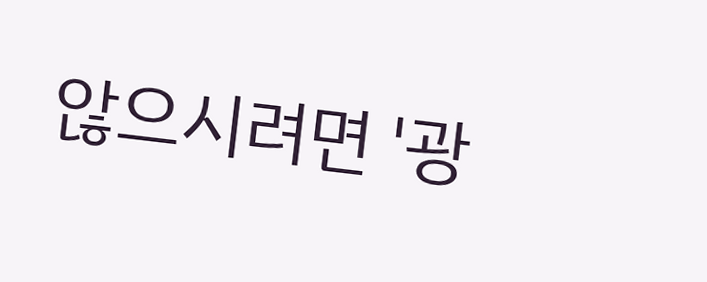않으시려면 '광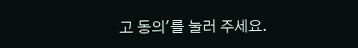고 동의'를 눌러 주세요.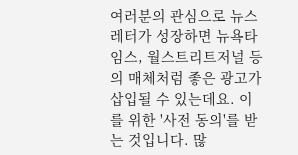여러분의 관심으로 뉴스레터가 성장하면 뉴욕타임스, 월스트리트저널 등의 매체처럼 좋은 광고가 삽입될 수 있는데요. 이를 위한 '사전 동의'를 받는 것입니다. 많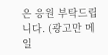은 응원 부탁드립니다. (광고만 메일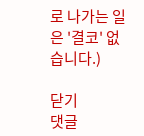로 나가는 일은 '결코' 없습니다.)

닫기
댓글